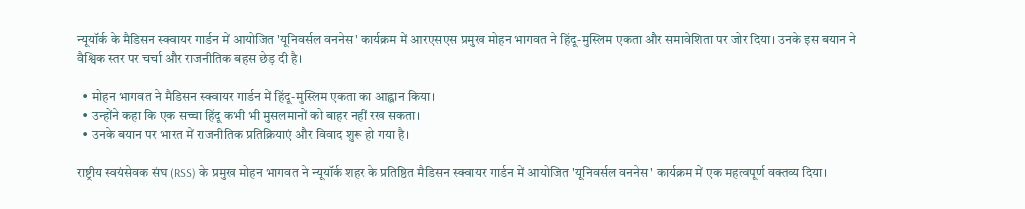न्यूयॉर्क के मैडिसन स्क्वायर गार्डन में आयोजित 'यूनिवर्सल वननेस' कार्यक्रम में आरएसएस प्रमुख मोहन भागवत ने हिंदू-मुस्लिम एकता और समावेशिता पर जोर दिया। उनके इस बयान ने वैश्विक स्तर पर चर्चा और राजनीतिक बहस छेड़ दी है।

  • मोहन भागवत ने मैडिसन स्क्वायर गार्डन में हिंदू-मुस्लिम एकता का आह्वान किया।
  • उन्होंने कहा कि एक सच्चा हिंदू कभी भी मुसलमानों को बाहर नहीं रख सकता।
  • उनके बयान पर भारत में राजनीतिक प्रतिक्रियाएं और विवाद शुरू हो गया है।

राष्ट्रीय स्वयंसेवक संघ (RSS) के प्रमुख मोहन भागवत ने न्यूयॉर्क शहर के प्रतिष्ठित मैडिसन स्क्वायर गार्डन में आयोजित 'यूनिवर्सल वननेस' कार्यक्रम में एक महत्वपूर्ण वक्तव्य दिया।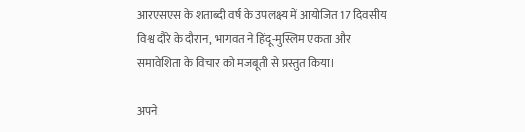आरएसएस के शताब्दी वर्ष के उपलक्ष्य में आयोजित 17 दिवसीय विश्व दौरे के दौरान, भागवत ने हिंदू-मुस्लिम एकता और समावेशिता के विचार को मजबूती से प्रस्तुत किया।

अपने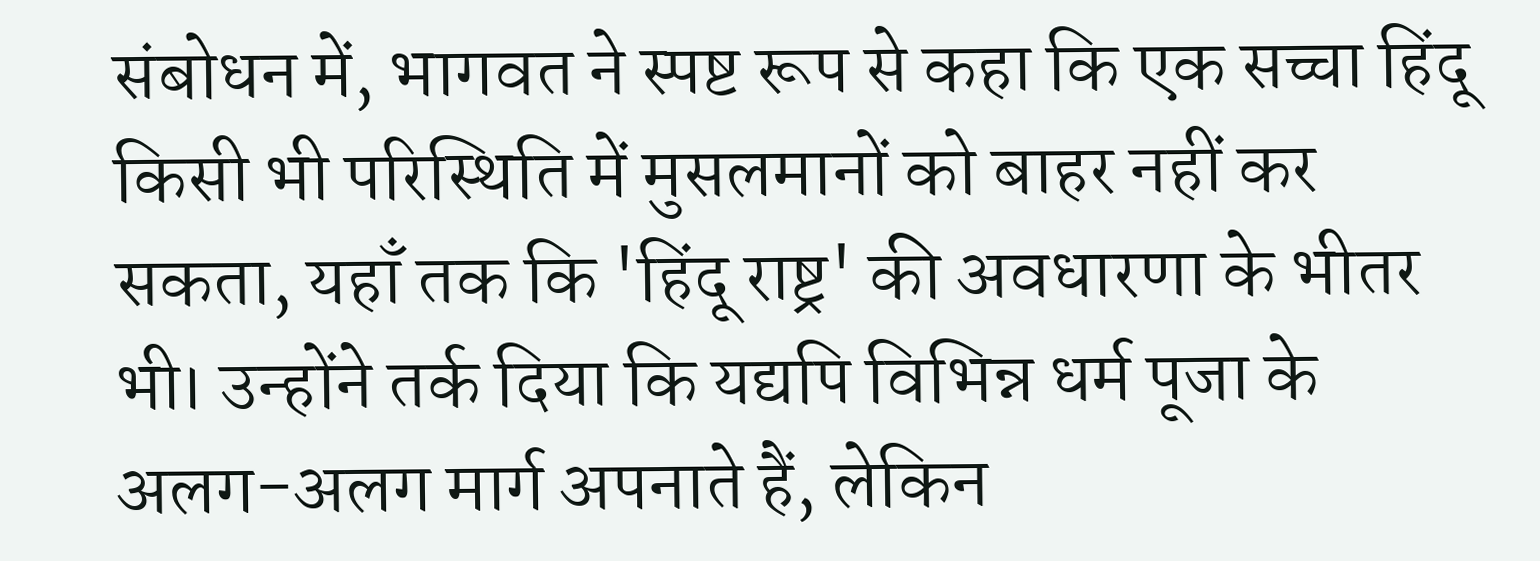संबोधन में, भागवत ने स्पष्ट रूप से कहा कि एक सच्चा हिंदू किसी भी परिस्थिति में मुसलमानों को बाहर नहीं कर सकता, यहाँ तक कि 'हिंदू राष्ट्र' की अवधारणा के भीतर भी। उन्होंने तर्क दिया कि यद्यपि विभिन्न धर्म पूजा के अलग-अलग मार्ग अपनाते हैं, लेकिन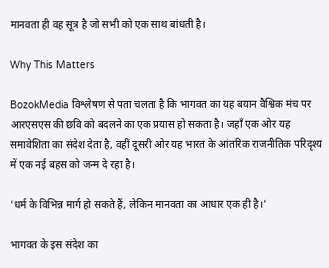मानवता ही वह सूत्र है जो सभी को एक साथ बांधती है।

Why This Matters

BozokMedia विश्लेषण से पता चलता है कि भागवत का यह बयान वैश्विक मंच पर आरएसएस की छवि को बदलने का एक प्रयास हो सकता है। जहाँ एक ओर यह समावेशिता का संदेश देता है, वहीं दूसरी ओर यह भारत के आंतरिक राजनीतिक परिदृश्य में एक नई बहस को जन्म दे रहा है।

'धर्म के विभिन्न मार्ग हो सकते हैं, लेकिन मानवता का आधार एक ही है।'

भागवत के इस संदेश का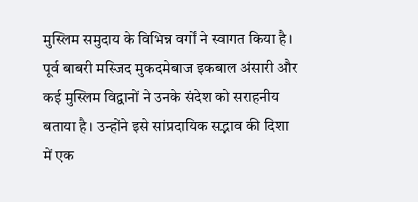मुस्लिम समुदाय के विभिन्न वर्गों ने स्वागत किया है। पूर्व बाबरी मस्जिद मुकदमेबाज इकबाल अंसारी और कई मुस्लिम विद्वानों ने उनके संदेश को सराहनीय बताया है। उन्होंने इसे सांप्रदायिक सद्भाव की दिशा में एक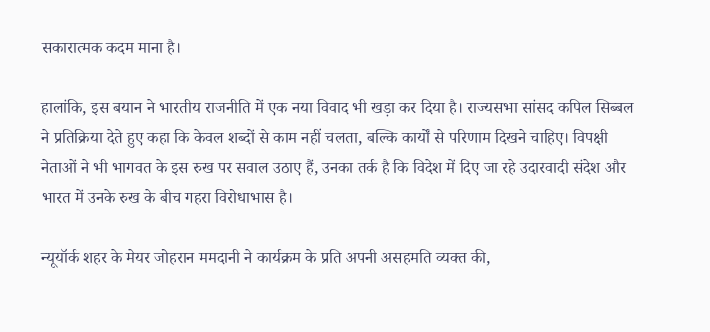सकारात्मक कदम माना है।

हालांकि, इस बयान ने भारतीय राजनीति में एक नया विवाद भी खड़ा कर दिया है। राज्यसभा सांसद कपिल सिब्बल ने प्रतिक्रिया देते हुए कहा कि केवल शब्दों से काम नहीं चलता, बल्कि कार्यों से परिणाम दिखने चाहिए। विपक्षी नेताओं ने भी भागवत के इस रुख पर सवाल उठाए हैं, उनका तर्क है कि विदेश में दिए जा रहे उदारवादी संदेश और भारत में उनके रुख के बीच गहरा विरोधाभास है।

न्यूयॉर्क शहर के मेयर जोहरान ममदानी ने कार्यक्रम के प्रति अपनी असहमति व्यक्त की,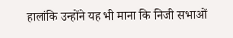हालांकि उन्होंने यह भी माना कि निजी सभाओं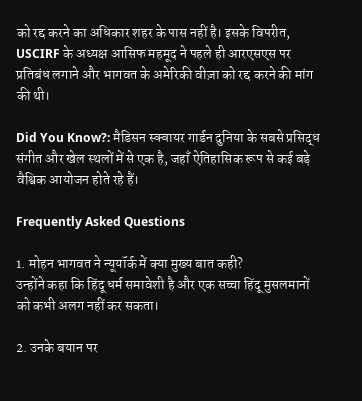को रद्द करने का अधिकार शहर के पास नहीं है। इसके विपरीत, USCIRF के अध्यक्ष आसिफ महमूद ने पहले ही आरएसएस पर प्रतिबंध लगाने और भागवत के अमेरिकी वीज़ा को रद्द करने की मांग की थी।

Did You Know?: मैडिसन स्क्वायर गार्डन दुनिया के सबसे प्रसिद्ध संगीत और खेल स्थलों में से एक है, जहाँ ऐतिहासिक रूप से कई बड़े वैश्विक आयोजन होते रहे हैं।

Frequently Asked Questions

1. मोहन भागवत ने न्यूयॉर्क में क्या मुख्य बात कही?
उन्होंने कहा कि हिंदू धर्म समावेशी है और एक सच्चा हिंदू मुसलमानों को कभी अलग नहीं कर सकता।

2. उनके बयान पर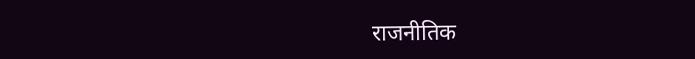राजनीतिक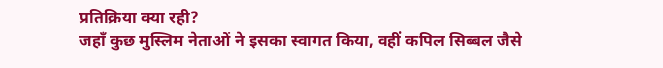प्रतिक्रिया क्या रही?
जहाँ कुछ मुस्लिम नेताओं ने इसका स्वागत किया, वहीं कपिल सिब्बल जैसे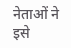नेताओं ने इसे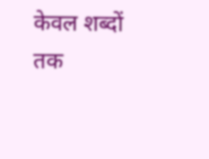केवल शब्दों तक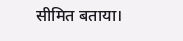सीमित बताया।